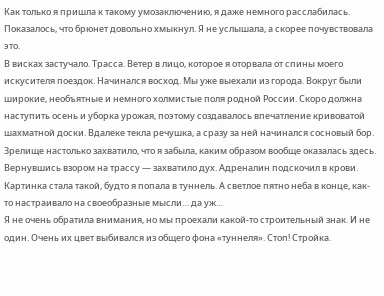Как только я пришла к такому умозаключению, я даже немного расслабилась. Показалось, что брюнет довольно хмыкнул. Я не услышала, а скорее почувствовала это.
В висках застучало. Трасса. Ветер в лицо, которое я оторвала от спины моего искусителя поездок. Начинался восход. Мы уже выехали из города. Вокруг были широкие, необъятные и немного холмистые поля родной России. Скоро должна наступить осень и уборка урожая, поэтому создавалось впечатление кривоватой шахматной доски. Вдалеке текла речушка, а сразу за ней начинался сосновый бор. Зрелище настолько захватило, что я забыла, каким образом вообще оказалась здесь.
Вернувшись взором на трассу — захватило дух. Адреналин подскочил в крови. Картинка стала такой, будто я попала в туннель. А светлое пятно неба в конце, как-то настраивало на своеобразные мысли… да уж…
Я не очень обратила внимания, но мы проехали какой-то строительный знак. И не один. Очень их цвет выбивался из общего фона «туннеля». Стоп! Стройка.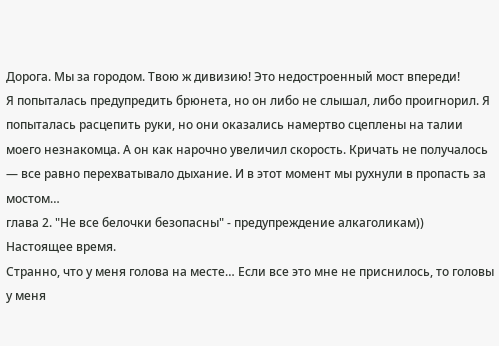Дорога. Мы за городом. Твою ж дивизию! Это недостроенный мост впереди!
Я попыталась предупредить брюнета, но он либо не слышал, либо проигнорил. Я попыталась расцепить руки, но они оказались намертво сцеплены на талии моего незнакомца. А он как нарочно увеличил скорость. Кричать не получалось — все равно перехватывало дыхание. И в этот момент мы рухнули в пропасть за мостом…
глава 2. "Не все белочки безопасны" - предупреждение алкаголикам))
Настоящее время.
Странно, что у меня голова на месте… Если все это мне не приснилось, то головы у меня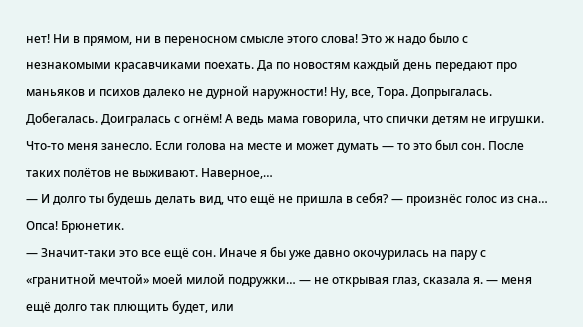нет! Ни в прямом, ни в переносном смысле этого слова! Это ж надо было с незнакомыми красавчиками поехать. Да по новостям каждый день передают про маньяков и психов далеко не дурной наружности! Ну, все, Тора. Допрыгалась. Добегалась. Доигралась с огнём! А ведь мама говорила, что спички детям не игрушки.
Что-то меня занесло. Если голова на месте и может думать — то это был сон. После таких полётов не выживают. Наверное,…
— И долго ты будешь делать вид, что ещё не пришла в себя? — произнёс голос из сна…
Опса! Брюнетик.
— Значит-таки это все ещё сон. Иначе я бы уже давно окочурилась на пару с «гранитной мечтой» моей милой подружки… — не открывая глаз, сказала я. — меня ещё долго так плющить будет, или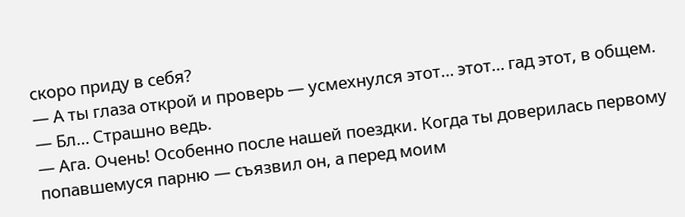скоро приду в себя?
— А ты глаза открой и проверь — усмехнулся этот… этот… гад этот, в общем.
— Бл… Страшно ведь.
— Ага. Очень! Особенно после нашей поездки. Когда ты доверилась первому попавшемуся парню — съязвил он, а перед моим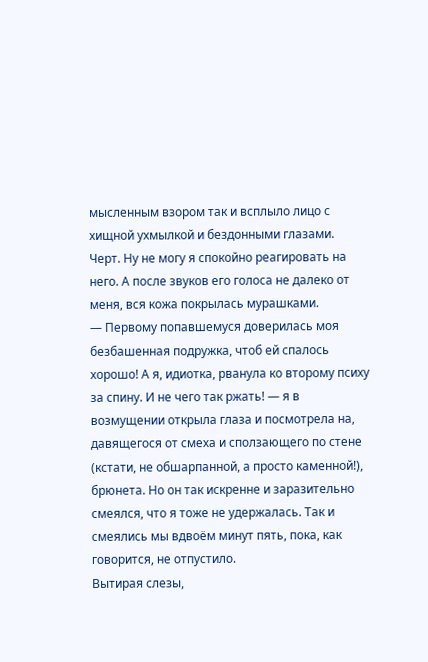мысленным взором так и всплыло лицо с хищной ухмылкой и бездонными глазами.
Черт. Ну не могу я спокойно реагировать на него. А после звуков его голоса не далеко от меня, вся кожа покрылась мурашками.
— Первому попавшемуся доверилась моя безбашенная подружка, чтоб ей спалось хорошо! А я, идиотка, рванула ко второму психу за спину. И не чего так ржать! — я в возмущении открыла глаза и посмотрела на, давящегося от смеха и сползающего по стене (кстати, не обшарпанной, а просто каменной!), брюнета. Но он так искренне и заразительно смеялся, что я тоже не удержалась. Так и смеялись мы вдвоём минут пять, пока, как говорится, не отпустило.
Вытирая слезы,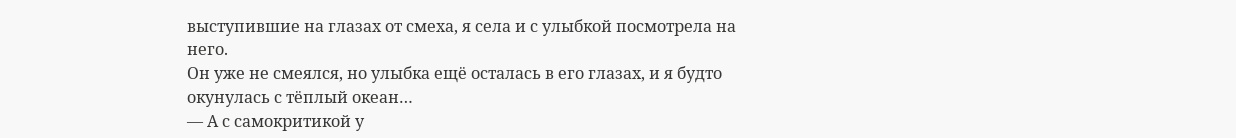выступившие на глазах от смеха, я села и с улыбкой посмотрела на него.
Он уже не смеялся, но улыбка ещё осталась в его глазах, и я будто окунулась с тёплый океан…
— А с самокритикой у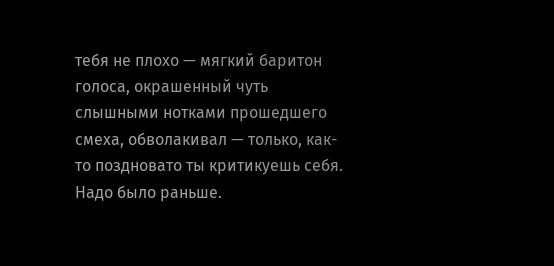тебя не плохо — мягкий баритон голоса, окрашенный чуть слышными нотками прошедшего смеха, обволакивал — только, как-то поздновато ты критикуешь себя. Надо было раньше.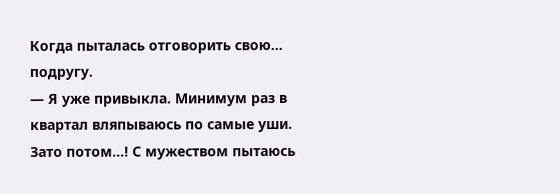Когда пыталась отговорить свою… подругу.
— Я уже привыкла. Минимум раз в квартал вляпываюсь по самые уши. Зато потом…! С мужеством пытаюсь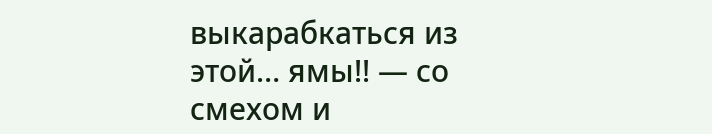выкарабкаться из этой… ямы!! — со смехом и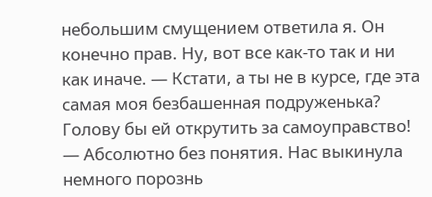небольшим смущением ответила я. Он конечно прав. Ну, вот все как-то так и ни как иначе. — Кстати, а ты не в курсе, где эта самая моя безбашенная подруженька? Голову бы ей открутить за самоуправство!
— Абсолютно без понятия. Нас выкинула немного порознь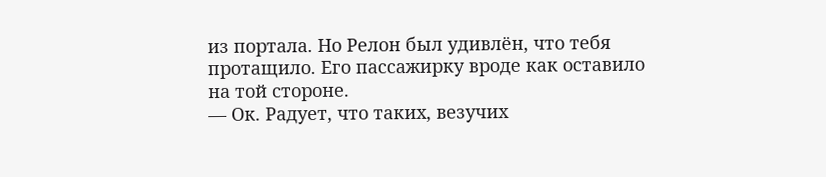из портала. Но Релон был удивлён, что тебя протащило. Его пассажирку вроде как оставило на той стороне.
— Ок. Радует, что таких, везучих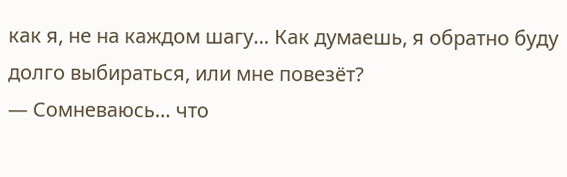как я, не на каждом шагу… Как думаешь, я обратно буду долго выбираться, или мне повезёт?
— Сомневаюсь… что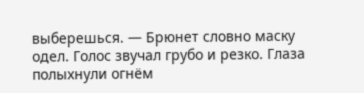выберешься. — Брюнет словно маску одел. Голос звучал грубо и резко. Глаза полыхнули огнём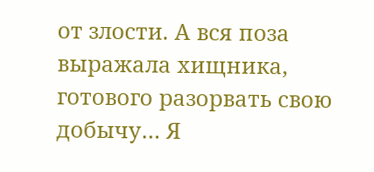от злости. А вся поза выражала хищника, готового разорвать свою добычу… Я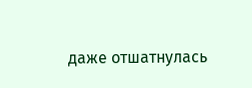даже отшатнулась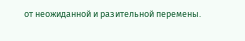от неожиданной и разительной перемены.